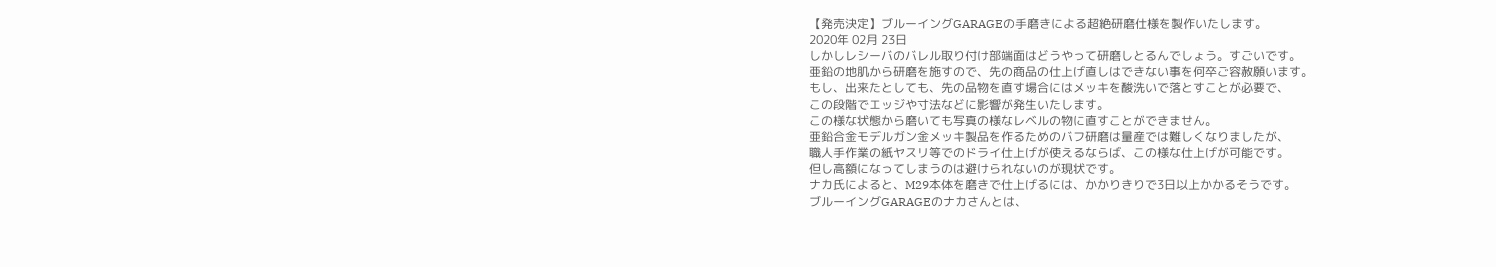【発売決定】ブルーイングGARAGEの手磨きによる超絶研磨仕様を製作いたします。
2020年 02月 23日
しかしレシーバのバレル取り付け部端面はどうやって研磨しとるんでしょう。すごいです。
亜鉛の地肌から研磨を施すので、先の商品の仕上げ直しはできない事を何卒ご容赦願います。
もし、出来たとしても、先の品物を直す場合にはメッキを酸洗いで落とすことが必要で、
この段階でエッジや寸法などに影響が発生いたします。
この様な状態から磨いても写真の様なレベルの物に直すことができません。
亜鉛合金モデルガン金メッキ製品を作るためのバフ研磨は量産では難しくなりましたが、
職人手作業の紙ヤスリ等でのドライ仕上げが使えるならば、この様な仕上げが可能です。
但し高額になってしまうのは避けられないのが現状です。
ナカ氏によると、M29本体を磨きで仕上げるには、かかりきりで3日以上かかるそうです。
ブルーイングGARAGEのナカさんとは、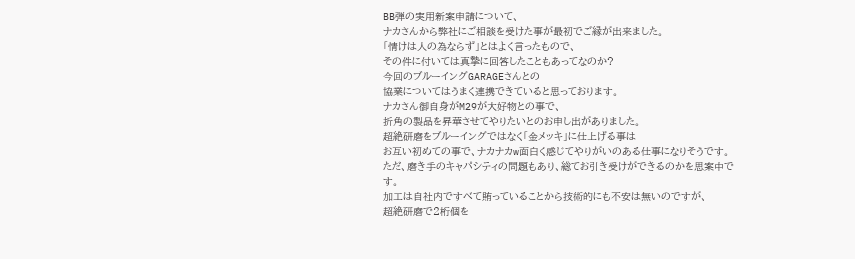BB弾の実用新案申請について、
ナカさんから弊社にご相談を受けた事が最初でご縁が出来ました。
「情けは人の為ならず」とはよく言ったもので、
その件に付いては真摯に回答したこともあってなのか?
今回のブルーイングGARAGEさんとの
協業についてはうまく連携できていると思っております。
ナカさん御自身がM29が大好物との事で、
折角の製品を昇華させてやりたいとのお申し出がありました。
超絶研磨をブルーイングではなく「金メッキ」に仕上げる事は
お互い初めての事で、ナカナカw面白く感じてやりがいのある仕事になりそうです。
ただ、磨き手のキャパシティの問題もあり、総てお引き受けができるのかを思案中です。
加工は自社内ですべて賄っていることから技術的にも不安は無いのですが、
超絶研磨で2桁個を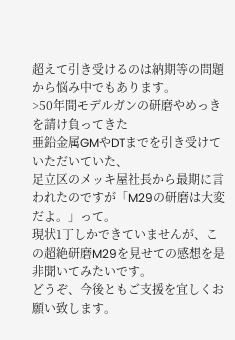超えて引き受けるのは納期等の問題から悩み中でもあります。
>50年間モデルガンの研磨やめっきを請け負ってきた
亜鉛金属GMやDTまでを引き受けていただいていた、
足立区のメッキ屋社長から最期に言われたのですが「M29の研磨は大変だよ。」って。
現状1丁しかできていませんが、この超絶研磨M29を見せての感想を是非聞いてみたいです。
どうぞ、今後ともご支援を宜しくお願い致します。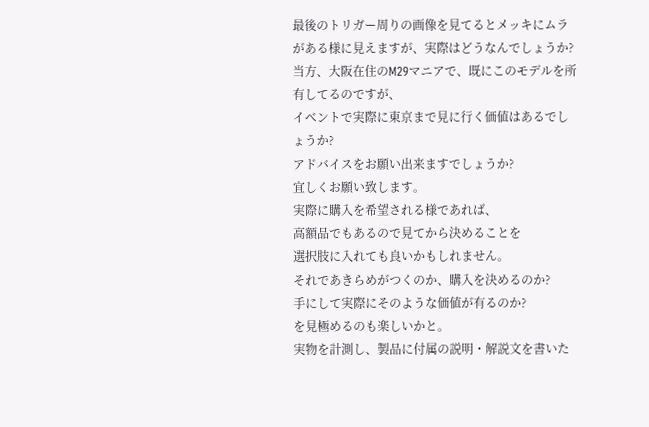最後のトリガー周りの画像を見てるとメッキにムラがある様に見えますが、実際はどうなんでしょうか?
当方、大阪在住のM29マニアで、既にこのモデルを所有してるのですが、
イベントで実際に東京まで見に行く価値はあるでしょうか?
アドバイスをお願い出来ますでしょうか?
宜しくお願い致します。
実際に購入を希望される様であれば、
高額品でもあるので見てから決めることを
選択肢に入れても良いかもしれません。
それであきらめがつくのか、購入を決めるのか?
手にして実際にそのような価値が有るのか?
を見極めるのも楽しいかと。
実物を計測し、製品に付属の説明・解説文を書いた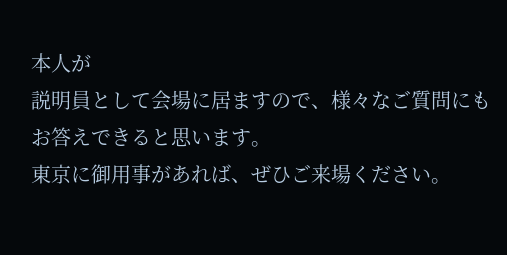本人が
説明員として会場に居ますので、様々なご質問にも
お答えできると思います。
東京に御用事があれば、ぜひご来場ください。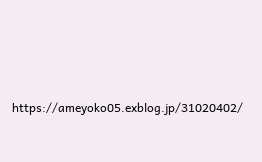https://ameyoko05.exblog.jp/31020402/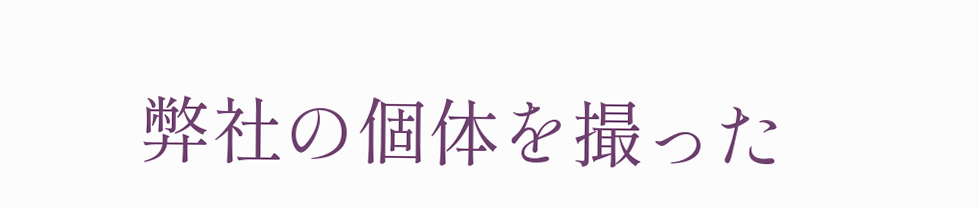弊社の個体を撮った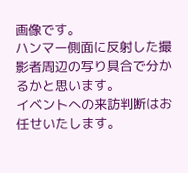画像です。
ハンマー側面に反射した撮影者周辺の写り具合で分かるかと思います。
イベントへの来訪判断はお任せいたします。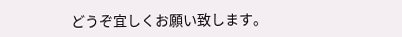どうぞ宜しくお願い致します。